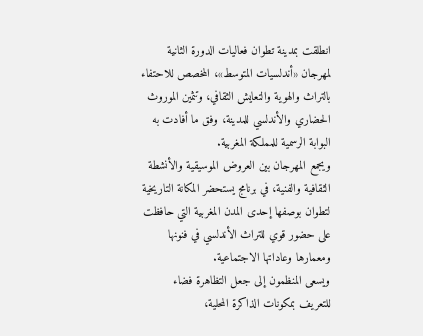انطلقت بمدينة تطوان فعاليات الدورة الثانية لمهرجان «أندلسيات المتوسط»، المخصص للاحتفاء بالتراث والهوية والتعايش الثقافي، وتثمين الموروث الحضاري والأندلسي للمدينة، وفق ما أفادت به البوابة الرسمية للمملكة المغربية.
ويجمع المهرجان بين العروض الموسيقية والأنشطة الثقافية والفنية، في برنامج يستحضر المكانة التاريخية لتطوان بوصفها إحدى المدن المغربية التي حافظت على حضور قوي للتراث الأندلسي في فنونها ومعمارها وعاداتها الاجتماعية.
ويسعى المنظمون إلى جعل التظاهرة فضاء للتعريف بمكونات الذاكرة المحلية،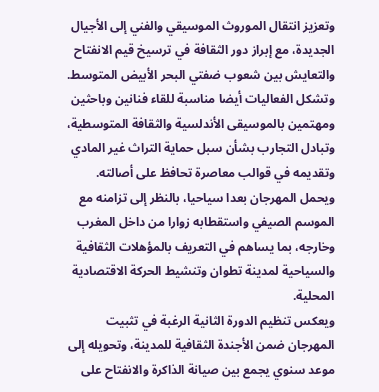وتعزيز انتقال الموروث الموسيقي والفني إلى الأجيال الجديدة، مع إبراز دور الثقافة في ترسيخ قيم الانفتاح والتعايش بين شعوب ضفتي البحر الأبيض المتوسط.
وتشكل الفعاليات أيضا مناسبة للقاء فنانين وباحثين ومهتمين بالموسيقى الأندلسية والثقافة المتوسطية، وتبادل التجارب بشأن سبل حماية التراث غير المادي وتقديمه في قوالب معاصرة تحافظ على أصالته.
ويحمل المهرجان بعدا سياحيا، بالنظر إلى تزامنه مع الموسم الصيفي واستقطابه زوارا من داخل المغرب وخارجه، بما يساهم في التعريف بالمؤهلات الثقافية والسياحية لمدينة تطوان وتنشيط الحركة الاقتصادية المحلية.
ويعكس تنظيم الدورة الثانية الرغبة في تثبيت المهرجان ضمن الأجندة الثقافية للمدينة، وتحويله إلى موعد سنوي يجمع بين صيانة الذاكرة والانفتاح على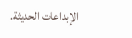الإبداعات الحديثة.